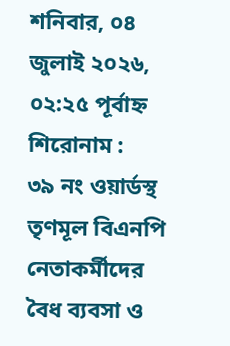শনিবার, ০৪ জুলাই ২০২৬, ০২:২৫ পূর্বাহ্ন
শিরোনাম :
৩৯ নং ওয়ার্ডস্থ তৃণমূল বিএনপি নেতাকর্মীদের বৈধ ব্যবসা ও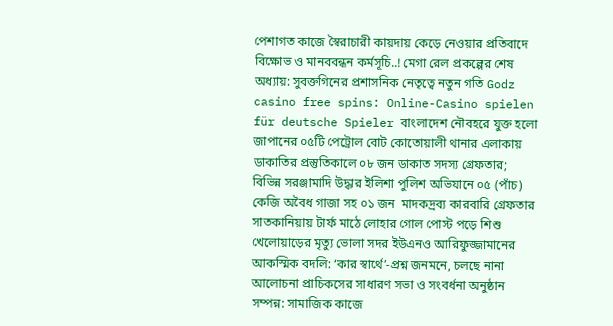পেশাগত কাজে স্বৈরাচারী কায়দায় কেড়ে নেওয়ার প্রতিবাদে বিক্ষোভ ও মানববন্ধন কর্মসূচি..! মেগা রেল প্রকল্পের শেষ অধ্যায়: সুবক্তগিনের প্রশাসনিক নেতৃত্বে নতুন গতি Godz casino free spins: Online-Casino spielen für deutsche Spieler বাংলাদেশ নৌবহরে যুক্ত হলো জাপানের ০৫টি পেট্রোল বোট কোতোয়ালী থানার এলাকায় ডাকাতির প্রস্তুতিকালে ০৮ জন ডাকাত সদস্য গ্রেফতার; বিভিন্ন সরঞ্জামাদি উদ্ধার ইলিশা পুলিশ অভিযানে ০৫ (পাঁচ) কেজি অবৈধ গাজা সহ ০১ জন  মাদকদ্রব্য কারবারি গ্রেফতার সাতকানিয়ায় টার্ফ মাঠে লোহার গোল পোস্ট পড়ে শিশু খেলোয়াড়ের মৃত্যু ভোলা সদর ইউএনও আরিফুজ্জামানের আকস্মিক বদলি: ‘কার স্বার্থে’-প্রশ্ন জনমনে, চলছে নানা আলোচনা প্রাচিকসের সাধারণ সভা ও সংবর্ধনা অনুষ্ঠান সম্পন্ন: সামাজিক কাজে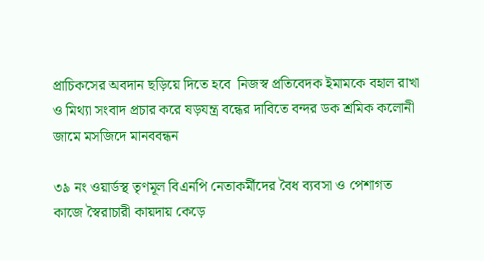প্রাচিকসের অবদান ছড়িয়ে দিতে হবে  নিজস্ব প্রতিবেদক ইমামকে বহাল রাখা ও মিথ্যা সংবাদ প্রচার ক‌রে ষড়যন্ত্র ব‌ন্ধের দাবিতে বন্দর ডক শ্রমিক কলোনী জামে মসজিদে মানববন্ধন

৩৯ নং ওয়ার্ডস্থ তৃণমূল বিএনপি নেতাকর্মীদের বৈধ ব্যবসা ও পেশাগত কাজে স্বৈরাচারী কায়দায় কেড়ে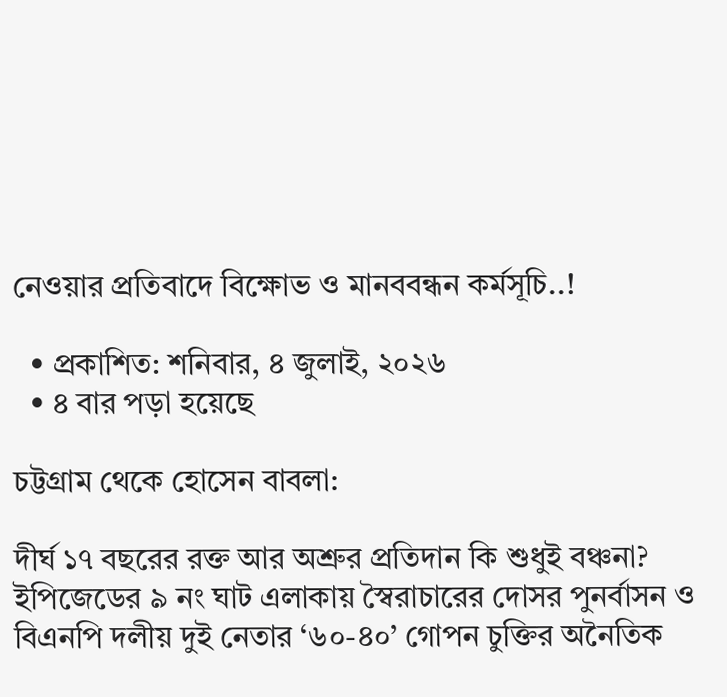নেওয়ার প্রতিবাদে বিক্ষোভ ও মানববন্ধন কর্মসূচি..!

  • প্রকাশিত: শনিবার, ৪ জুলাই, ২০২৬
  • ৪ বার পড়া হয়েছে

চট্টগ্রাম থেকে হোসেন বাবলা:

দীর্ঘ ১৭ বছরের রক্ত আর অশ্রুর প্রতিদান কি শুধুই বঞ্চনা? ইপিজেডের ৯ নং ঘাট এলাকায় স্বৈরাচারের দোসর পুনর্বাসন ও বিএনপি দলীয় দুই নেতার ‘৬০-৪০’ গোপন চুক্তির অনৈতিক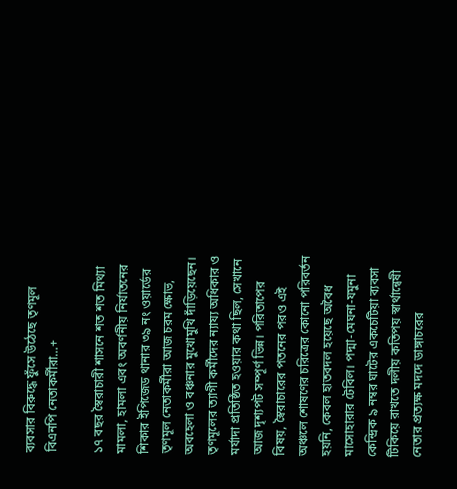ব্যবসার বিরুদ্ধে ফুঁসে উঠেছে তৃণমূল বিএনপি নেতাকর্মীরা…+

১৭ বছর স্বৈরাচারী শাসনে শত শত মিথ্যা মামলা, হামলা এবং অবর্ণনীয় নির্যাতনের শিকার ইপিজেড থানার ৩৯ নং ওয়ার্ডের তৃণমূল নেতাকর্মীরা আজ চরম ক্ষোভ, অবহেলা ও বঞ্চনার মুখোমুখি দাঁড়িয়েছেন। তৃণমূলের ত্যাগী কর্মীদের ন্যায্য অধিকার ও মর্যাদা প্রতিষ্ঠিত হওয়ার কথা ছিল, সেখানে আজ দৃশ্যপট সম্পূর্ণ ভিন্ন। পরিতাপের বিষয়, স্বৈরাচারের পতনের পরও এই অঞ্চলে শোষণের চরিত্রের কোনো পরিবর্তন হয়নি, কেবল হাতবদল হয়েছে অবৈধ মাসোহারার টেবিল। পদ্মা-মেঘনা-যমুনা কেন্দ্রিক ৯ নম্বর ঘাটের একচেটিয়া ব্যবসা টিকিয়ে রাখতে দলীয় কতিপয় স্বার্থান্বেষী নেতার প্রত্যক্ষ মদদে ডাঙ্গাচরের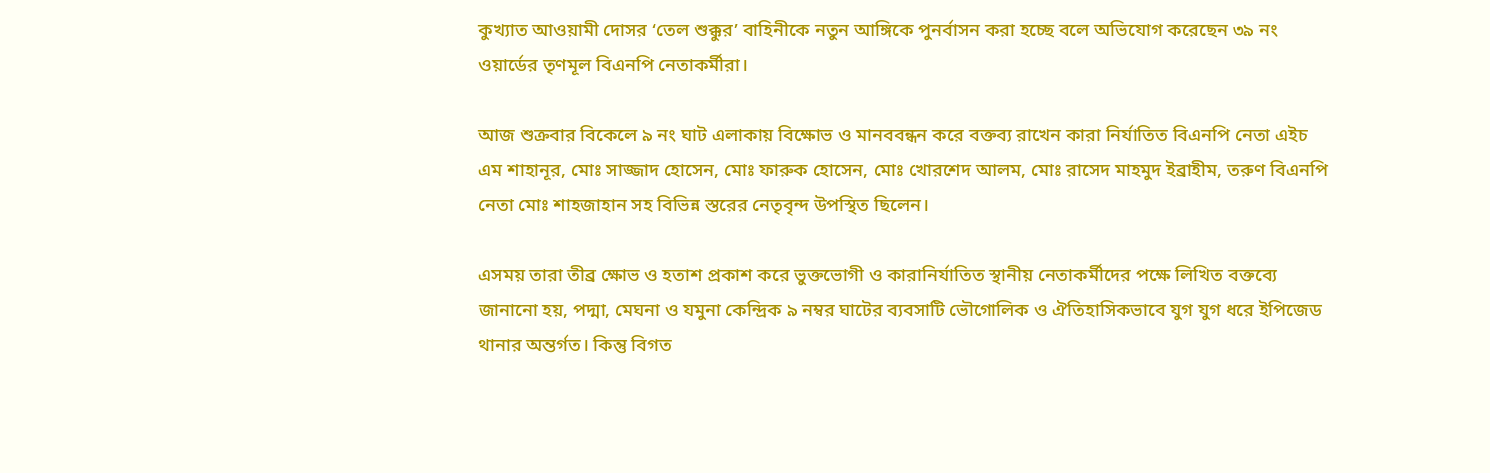কুখ্যাত আওয়ামী দোসর ‘তেল শুক্কুর’ বাহিনীকে নতুন আঙ্গিকে পুনর্বাসন করা হচ্ছে বলে অভিযোগ করেছেন ৩৯ নং ওয়ার্ডের তৃণমূল বিএনপি নেতাকর্মীরা।

আজ শুক্রবার বিকেলে ৯ নং ঘাট এলাকায় বিক্ষোভ ও মানববন্ধন করে বক্তব্য রাখেন কারা নির্যাতিত বিএনপি নেতা এইচ এম শাহানূর, মোঃ সাজ্জাদ হোসেন, মোঃ ফারুক হোসেন, মোঃ খোরশেদ আলম, মোঃ রাসেদ মাহমুদ ইব্রাহীম, তরুণ বিএনপি নেতা মোঃ শাহজাহান সহ বিভিন্ন স্তরের নেতৃবৃন্দ উপস্থিত ছিলেন।

এসময় তারা তীব্র ক্ষোভ ও হতাশ প্রকাশ করে ভুক্তভোগী ও কারানির্যাতিত স্থানীয় নেতাকর্মীদের পক্ষে লিখিত বক্তব্যে জানানো হয়, পদ্মা, মেঘনা ও যমুনা কেন্দ্রিক ৯ নম্বর ঘাটের ব্যবসাটি ভৌগোলিক ও ঐতিহাসিকভাবে যুগ যুগ ধরে ইপিজেড থানার অন্তর্গত। কিন্তু বিগত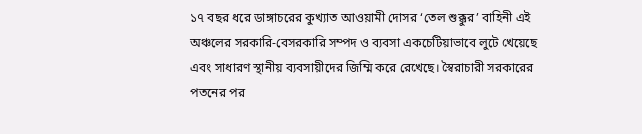১৭ বছর ধরে ডাঙ্গাচরের কুখ্যাত আওয়ামী দোসর ‘তেল শুক্কুর’ বাহিনী এই অঞ্চলের সরকারি-বেসরকারি সম্পদ ও ব্যবসা একচেটিয়াভাবে লুটে খেয়েছে এবং সাধারণ স্থানীয় ব্যবসায়ীদের জিম্মি করে রেখেছে। স্বৈরাচারী সরকারের পতনের পর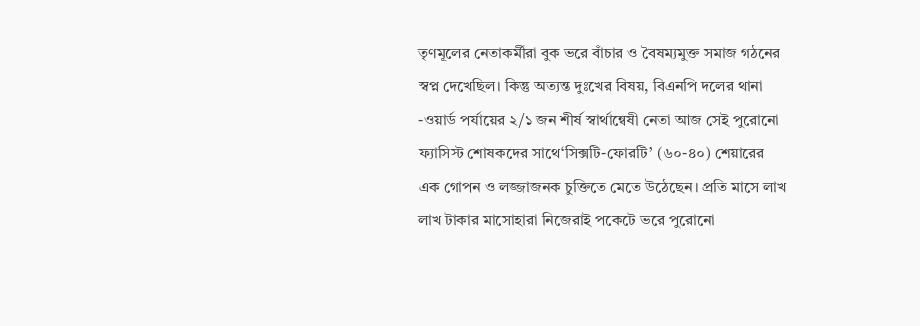তৃণমূলের নেতাকর্মীরা বুক ভরে বাঁচার ও বৈষম্যমুক্ত সমাজ গঠনের স্বপ্ন দেখেছিল। কিন্তু অত্যন্ত দুঃখের বিষয়, বিএনপি দলের থানা -ওয়ার্ড পর্যায়ের ২/১ জন শীর্ষ স্বার্থান্বেষী নেতা আজ সেই পুরোনো ফ্যাসিস্ট শোষকদের সাথে‘সিক্সটি-ফোরটি’ (৬০-৪০) শেয়ারের এক গোপন ও লজ্জাজনক চুক্তিতে মেতে উঠেছেন। প্রতি মাসে লাখ লাখ টাকার মাসোহারা নিজেরাই পকেটে ভরে পুরোনো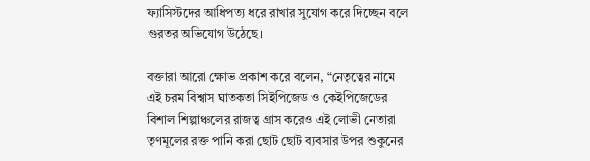ফ্যাসিস্টদের আধিপত্য ধরে রাখার সুযোগ করে দিচ্ছেন বলে গুরতর অভিযোগ উঠেছে।

বক্তারা আরো ক্ষোভ প্রকাশ করে বলেন, “নেতৃত্বের নামে এই চরম বিশ্বাস ঘাতকতা সিইপিজেড ও কেইপিজেডের বিশাল শিল্পাঞ্চলের রাজত্ব গ্রাস করেও এই লোভী নেতারা তৃণমূলের রক্ত পানি করা ছোট ছোট ব্যবসার উপর শুকুনের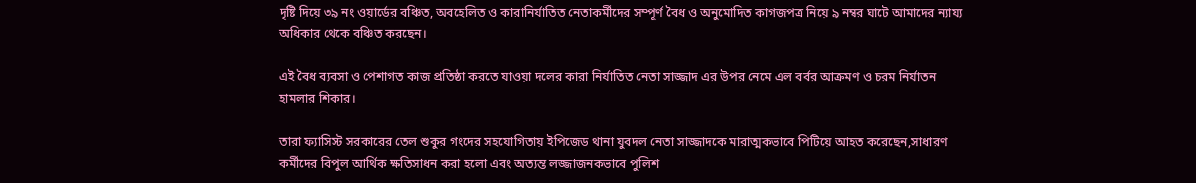দৃষ্টি দিয়ে ৩৯ নং ওয়ার্ডের বঞ্চিত, অবহেলিত ও কারানির্যাতিত নেতাকর্মীদের সম্পূর্ণ বৈধ ও অনুমোদিত কাগজপত্র নিয়ে ৯ নম্বর ঘাটে আমাদের ন্যায্য অধিকার থেকে বঞ্চিত করছেন।

এই বৈধ ব্যবসা ও পেশাগত কাজ প্রতিষ্ঠা করতে যাওয়া দলের কারা নির্যাতিত নেতা সাজ্জাদ এর উপর নেমে এল বর্বর আক্রমণ ও চরম নির্যাতন হামলার শিকার।

তারা ফ্যাসিস্ট সরকারের তেল শুকুর গংদের সহযোগিতায় ইপিজেড থানা যুবদল নেতা সাজ্জাদকে মারাত্মকভাবে পিটিয়ে আহত করেছেন,সাধারণ কর্মীদের বিপুল আর্থিক ক্ষতিসাধন করা হলো এবং অত্যন্ত লজ্জাজনকভাবে পুলিশ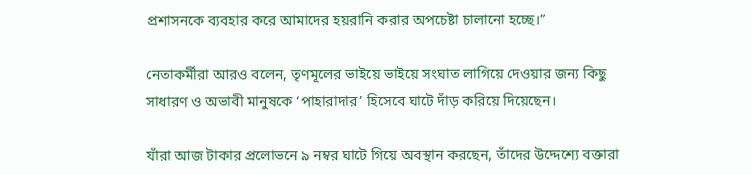প্রশাসনকে ব্যবহার করে আমাদের হয়রানি করার অপচেষ্টা চালানো হচ্ছে।”

নেতাকর্মীরা আরও বলেন, তৃণমূলের ভাইয়ে ভাইয়ে সংঘাত লাগিয়ে দেওয়ার জন্য কিছু সাধারণ ও অভাবী মানুষকে ‘পাহারাদার’ হিসেবে ঘাটে দাঁড় করিয়ে দিয়েছেন।

যাঁরা আজ টাকার প্রলোভনে ৯ নম্বর ঘাটে গিয়ে অবস্থান করছেন, তাঁদের উদ্দেশ্যে বক্তারা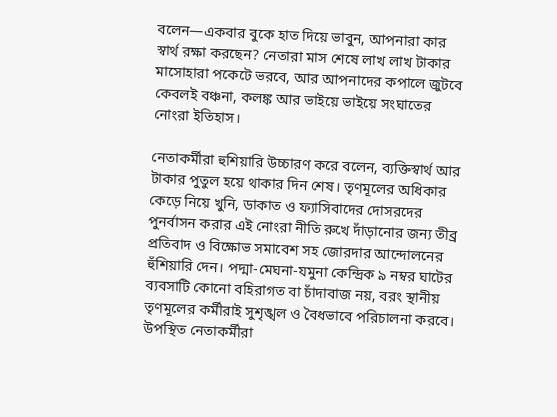বলেন—একবার বুকে হাত দিয়ে ভাবুন, আপনারা কার স্বার্থ রক্ষা করছেন? নেতারা মাস শেষে লাখ লাখ টাকার মাসোহারা পকেটে ভরবে, আর আপনাদের কপালে জুটবে কেবলই বঞ্চনা, কলঙ্ক আর ভাইয়ে ভাইয়ে সংঘাতের নোংরা ইতিহাস।

নেতাকর্মীরা হুশিয়ারি উচ্চারণ করে বলেন, ব্যক্তিস্বার্থ আর টাকার পুতুল হয়ে থাকার দিন শেষ। তৃণমূলের অধিকার কেড়ে নিয়ে খুনি, ডাকাত ও ফ্যাসিবাদের দোসরদের পুনর্বাসন করার এই নোংরা নীতি রুখে দাঁড়ানোর জন্য তীব্র প্রতিবাদ ও বিক্ষোভ সমাবেশ সহ জোরদার আন্দোলনের হুঁশিয়ারি দেন। পদ্মা-মেঘনা-যমুনা কেন্দ্রিক ৯ নম্বর ঘাটের ব্যবসাটি কোনো বহিরাগত বা চাঁদাবাজ নয়, বরং স্থানীয় তৃণমূলের কর্মীরাই সুশৃঙ্খল ও বৈধভাবে পরিচালনা করবে। উপস্থিত নেতাকর্মীরা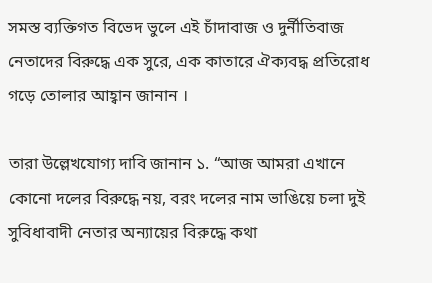সমস্ত ব্যক্তিগত বিভেদ ভুলে এই চাঁদাবাজ ও দুর্নীতিবাজ নেতাদের বিরুদ্ধে এক সুরে, এক কাতারে ঐক্যবদ্ধ প্রতিরোধ গড়ে তোলার আহ্বান জানান ।

তারা উল্লেখযোগ্য দাবি জানান ১. “আজ আমরা এখানে কোনো দলের বিরুদ্ধে নয়, বরং দলের নাম ভাঙিয়ে চলা দুই সুবিধাবাদী নেতার অন্যায়ের বিরুদ্ধে কথা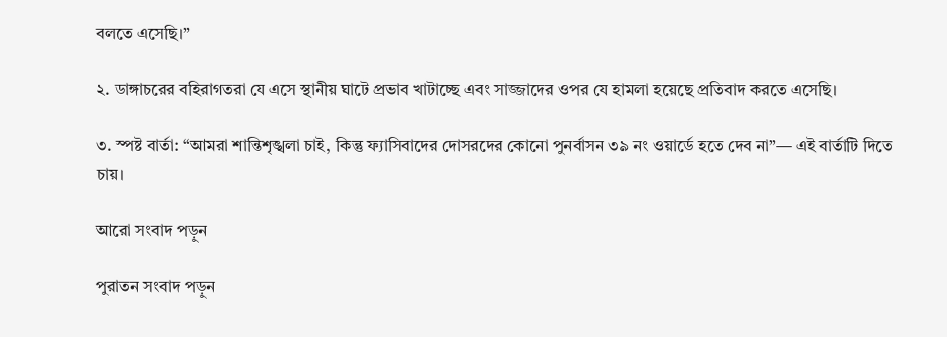বলতে এসেছি।”

২. ডাঙ্গাচরের বহিরাগতরা যে এসে স্থানীয় ঘাটে প্রভাব খাটাচ্ছে এবং সাজ্জাদের ওপর যে হামলা হয়েছে প্রতিবাদ করতে এসেছি।

৩. স্পষ্ট বার্তা: “আমরা শান্তিশৃঙ্খলা চাই, কিন্তু ফ্যাসিবাদের দোসরদের কোনো পুনর্বাসন ৩৯ নং ওয়ার্ডে হতে দেব না”— এই বার্তাটি দিতে চায়।

আরো সংবাদ পড়ুন

পুরাতন সংবাদ পড়ুন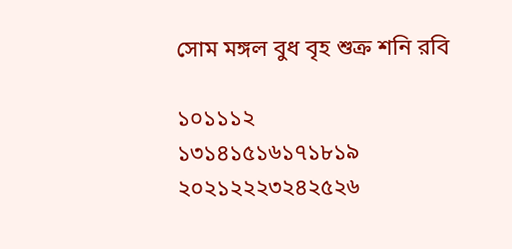সোম মঙ্গল বুধ বৃহ শুক্র শনি রবি

১০১১১২
১৩১৪১৫১৬১৭১৮১৯
২০২১২২২৩২৪২৫২৬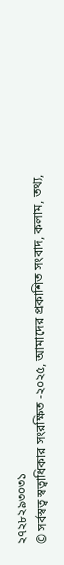২৭২৮২৯৩০৩১
© সর্বস্বত্ব স্বত্বাধিকার সংরক্ষিত -২০২৫, আমাদের প্রকাশিত সংবাদ, কলাম, তথ্য,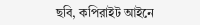ছবি, কপিরাইট আইনে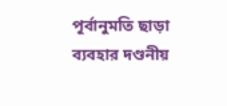পূর্বানুমতি ছাড়া ব্যবহার দণ্ডনীয়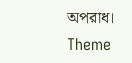অপরাধ।
Theme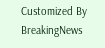Customized By BreakingNews